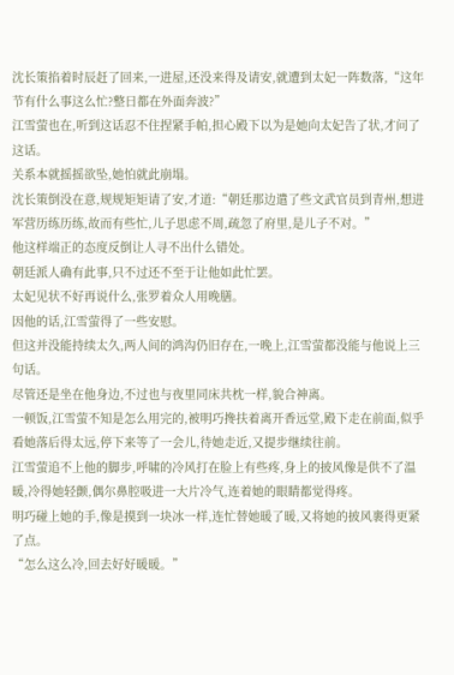沈长策掐着时辰赶了回来,一进屋,还没来得及请安,就遭到太妃一阵数落,“这年节有什么事这么忙?整日都在外面奔波?”
江雪萤也在,听到这话忍不住捏紧手帕,担心殿下以为是她向太妃告了状,才问了这话。
关系本就摇摇欲坠,她怕就此崩塌。
沈长策倒没在意,规规矩矩请了安,才道:“朝廷那边遣了些文武官员到青州,想进军营历练历练,故而有些忙,儿子思虑不周,疏忽了府里,是儿子不对。”
他这样端正的态度反倒让人寻不出什么错处。
朝廷派人确有此事,只不过还不至于让他如此忙罢。
太妃见状不好再说什么,张罗着众人用晚膳。
因他的话,江雪萤得了一些安慰。
但这并没能持续太久,两人间的鸿沟仍旧存在,一晚上,江雪萤都没能与他说上三句话。
尽管还是坐在他身边,不过也与夜里同床共枕一样,貌合神离。
一顿饭,江雪萤不知是怎么用完的,被明巧搀扶着离开香远堂,殿下走在前面,似乎看她落后得太远,停下来等了一会儿,待她走近,又提步继续往前。
江雪萤追不上他的脚步,呼啸的冷风打在脸上有些疼,身上的披风像是供不了温暖,冷得她轻颤,偶尔鼻腔吸进一大片冷气,连着她的眼睛都觉得疼。
明巧碰上她的手,像是摸到一块冰一样,连忙替她暖了暖,又将她的披风裹得更紧了点。
“怎么这么冷,回去好好暖暖。”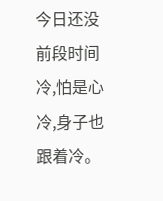今日还没前段时间冷,怕是心冷,身子也跟着冷。